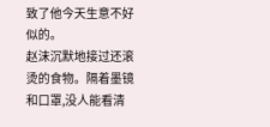致了他今天生意不好似的。
赵沫沉默地接过还滚烫的食物。隔着墨镜和口罩,没人能看清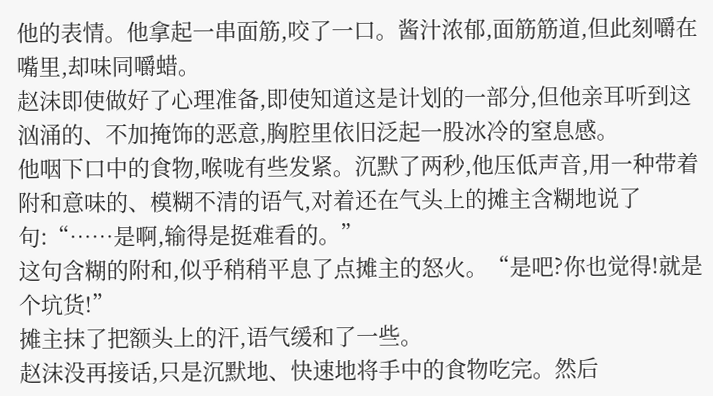他的表情。他拿起一串面筋,咬了一口。酱汁浓郁,面筋筋道,但此刻嚼在嘴里,却味同嚼蜡。
赵沫即使做好了心理准备,即使知道这是计划的一部分,但他亲耳听到这汹涌的、不加掩饰的恶意,胸腔里依旧泛起一股冰冷的窒息感。
他咽下口中的食物,喉咙有些发紧。沉默了两秒,他压低声音,用一种带着附和意味的、模糊不清的语气,对着还在气头上的摊主含糊地说了句:“……是啊,输得是挺难看的。”
这句含糊的附和,似乎稍稍平息了点摊主的怒火。“是吧?你也觉得!就是个坑货!”
摊主抹了把额头上的汗,语气缓和了一些。
赵沫没再接话,只是沉默地、快速地将手中的食物吃完。然后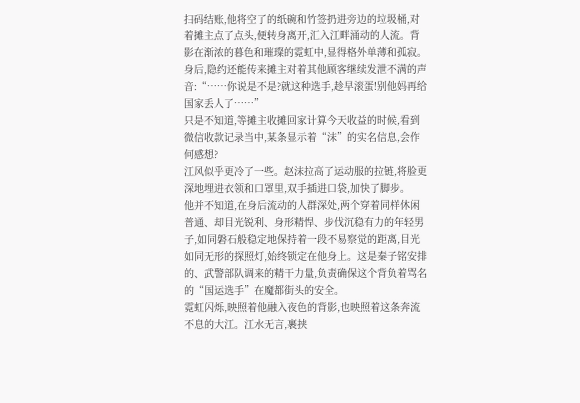扫码结账,他将空了的纸碗和竹签扔进旁边的垃圾桶,对着摊主点了点头,便转身离开,汇入江畔涌动的人流。背影在渐浓的暮色和璀璨的霓虹中,显得格外单薄和孤寂。
身后,隐约还能传来摊主对着其他顾客继续发泄不满的声音:“……你说是不是?就这种选手,趁早滚蛋!别他妈再给国家丢人了……”
只是不知道,等摊主收摊回家计算今天收益的时候,看到微信收款记录当中,某条显示着“沫”的实名信息,会作何感想?
江风似乎更冷了一些。赵沫拉高了运动服的拉链,将脸更深地埋进衣领和口罩里,双手插进口袋,加快了脚步。
他并不知道,在身后流动的人群深处,两个穿着同样休闲普通、却目光锐利、身形精悍、步伐沉稳有力的年轻男子,如同磐石般稳定地保持着一段不易察觉的距离,目光如同无形的探照灯,始终锁定在他身上。这是秦子铭安排的、武警部队调来的精干力量,负责确保这个背负着骂名的“国运选手”在魔都街头的安全。
霓虹闪烁,映照着他融入夜色的背影,也映照着这条奔流不息的大江。江水无言,裹挟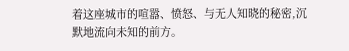着这座城市的喧嚣、愤怒、与无人知晓的秘密,沉默地流向未知的前方。